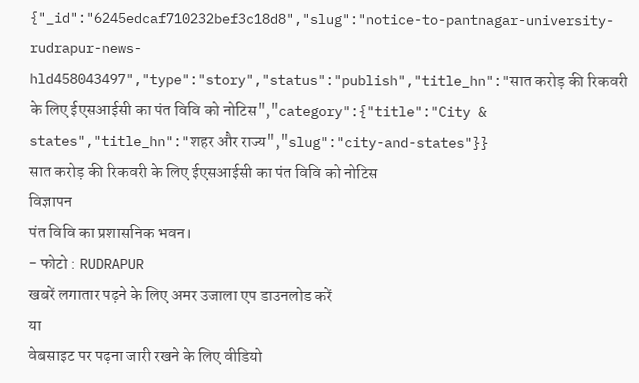{"_id":"6245edcaf710232bef3c18d8","slug":"notice-to-pantnagar-university-rudrapur-news-hld458043497","type":"story","status":"publish","title_hn":"सात करोड़ की रिकवरी के लिए ईएसआईसी का पंत विवि को नोटिस","category":{"title":"City & states","title_hn":"शहर और राज्य","slug":"city-and-states"}}
सात करोड़ की रिकवरी के लिए ईएसआईसी का पंत विवि को नोटिस
विज्ञापन
पंत विवि का प्रशासनिक भवन।
- फोटो : RUDRAPUR
खबरें लगातार पढ़ने के लिए अमर उजाला एप डाउनलोड करें
या
वेबसाइट पर पढ़ना जारी रखने के लिए वीडियो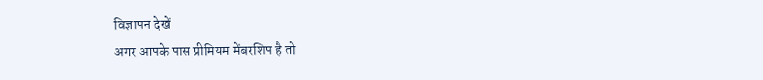विज्ञापन देखें
अगर आपके पास प्रीमियम मेंबरशिप है तो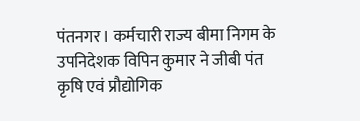पंतनगर। कर्मचारी राज्य बीमा निगम के उपनिदेशक विपिन कुमार ने जीबी पंत कृषि एवं प्रौद्योगिक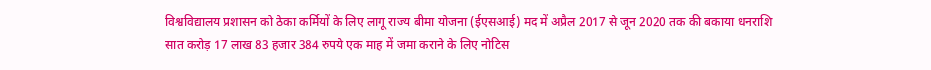विश्वविद्यालय प्रशासन को ठेका कर्मियों के लिए लागू राज्य बीमा योजना (ईएसआई) मद में अप्रैल 2017 से जून 2020 तक की बकाया धनराशि सात करोड़ 17 लाख 83 हजार 384 रुपये एक माह में जमा कराने के लिए नोटिस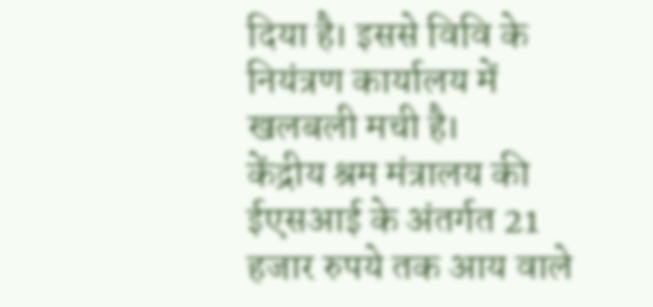दिया है। इससे विवि के नियंत्रण कार्यालय में खलबली मची है।
केंद्रीय श्रम मंत्रालय की ईएसआई के अंतर्गत 21 हजार रुपये तक आय वाले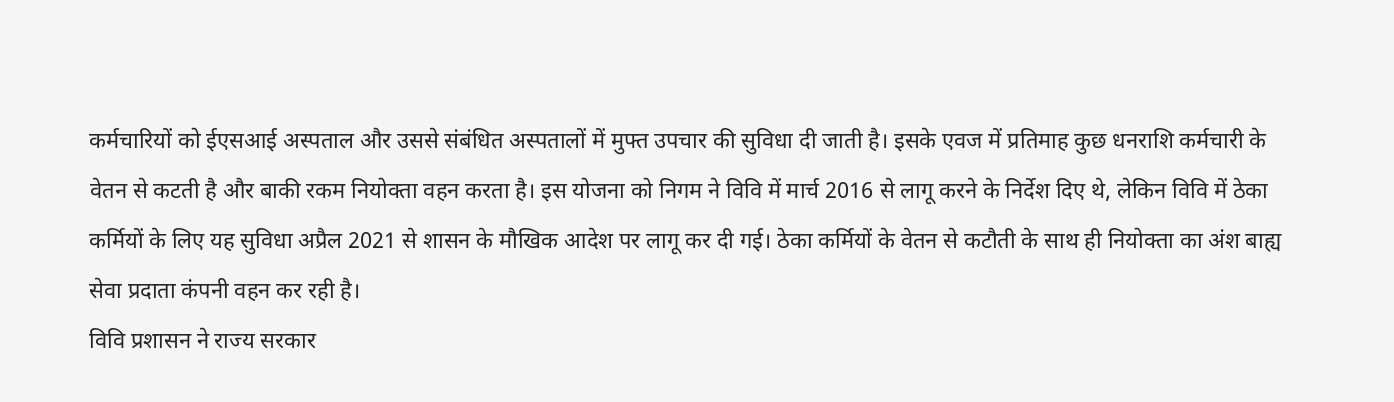कर्मचारियों को ईएसआई अस्पताल और उससे संबंधित अस्पतालों में मुफ्त उपचार की सुविधा दी जाती है। इसके एवज में प्रतिमाह कुछ धनराशि कर्मचारी के वेतन से कटती है और बाकी रकम नियोक्ता वहन करता है। इस योजना को निगम ने विवि में मार्च 2016 से लागू करने के निर्देश दिए थे, लेकिन विवि में ठेका कर्मियों के लिए यह सुविधा अप्रैल 2021 से शासन के मौखिक आदेश पर लागू कर दी गई। ठेका कर्मियों के वेतन से कटौती के साथ ही नियोक्ता का अंश बाह्य सेवा प्रदाता कंपनी वहन कर रही है।
विवि प्रशासन ने राज्य सरकार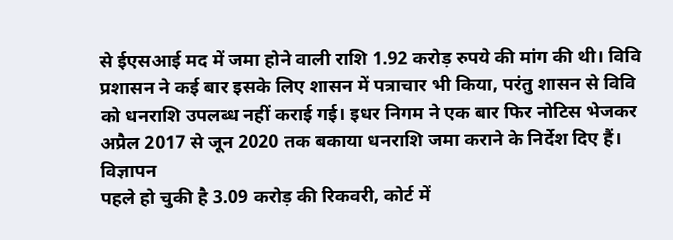से ईएसआई मद में जमा होने वाली राशि 1.92 करोड़ रुपये की मांग की थी। विवि प्रशासन ने कई बार इसके लिए शासन में पत्राचार भी किया, परंतु शासन से विवि को धनराशि उपलब्ध नहीं कराई गई। इधर निगम ने एक बार फिर नोटिस भेजकर अप्रैल 2017 से जून 2020 तक बकाया धनराशि जमा कराने के निर्देश दिए हैं।
विज्ञापन
पहले हो चुकी है 3.09 करोड़ की रिकवरी, कोर्ट में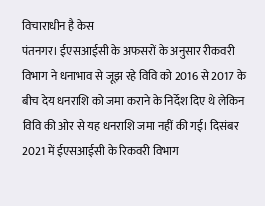विचाराधीन है केस
पंतनगर। ईएसआईसी के अफसरों के अनुसार रीकवरी विभाग ने धनाभाव से जूझ रहे विवि को 2016 से 2017 के बीच देय धनराशि को जमा कराने के निर्देश दिए थे लेकिन विवि की ओर से यह धनराशि जमा नहीं की गई। दिसंबर 2021 में ईएसआईसी के रिकवरी विभाग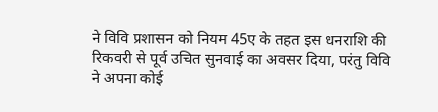ने विवि प्रशासन को नियम 45ए के तहत इस धनराशि की रिकवरी से पूर्व उचित सुनवाई का अवसर दिया, परंतु विवि ने अपना कोई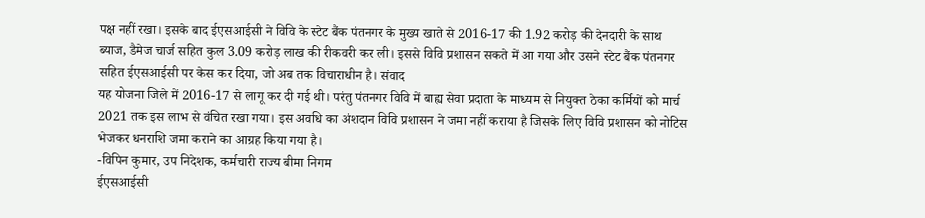पक्ष नहीं रखा। इसके बाद ईएसआईसी ने विवि के स्टेट बैंक पंतनगर के मुख्य खाते से 2016-17 की 1.92 करोड़ की देनदारी के साथ ब्याज, डैमेज चार्ज सहित कुल 3.09 करोड़ लाख की रीकवरी कर ली। इससे विवि प्रशासन सकते में आ गया और उसने स्टेट बैंक पंतनगर सहित ईएसआईसी पर केस कर दिया, जो अब तक विचाराधीन है। संवाद
यह योजना जिले में 2016-17 से लागू कर दी गई थी। परंतु पंतनगर विवि में बाह्य सेवा प्रदाता के माध्यम से नियुक्त ठेका कर्मियों को मार्च 2021 तक इस लाभ से वंचित रखा गया। इस अवधि का अंशदान विवि प्रशासन ने जमा नहीं कराया है जिसके लिए विवि प्रशासन को नोटिस भेजकर धनराशि जमा कराने का आग्रह किया गया है।
-विपिन कुमार, उप निदेशक, कर्मचारी राज्य बीमा निगम
ईएसआईसी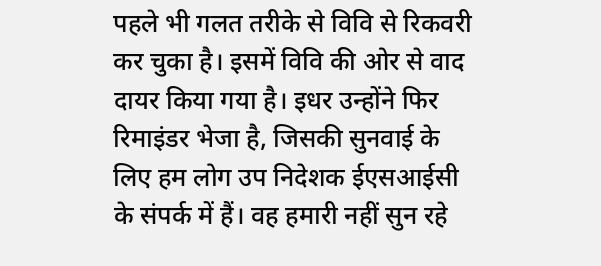पहले भी गलत तरीके से विवि से रिकवरी कर चुका है। इसमें विवि की ओर से वाद दायर किया गया है। इधर उन्होंने फिर रिमाइंडर भेजा है, जिसकी सुनवाई के लिए हम लोग उप निदेशक ईएसआईसी के संपर्क में हैं। वह हमारी नहीं सुन रहे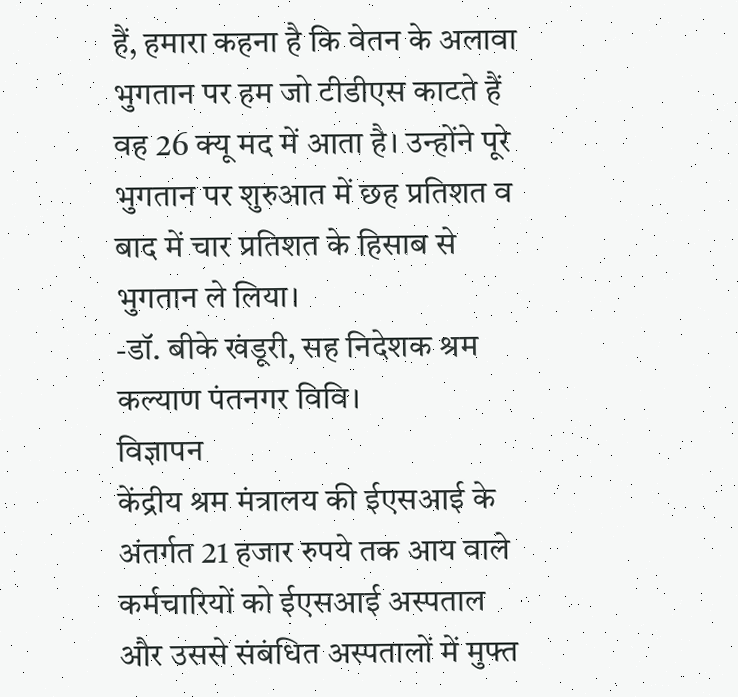हैं, हमारा कहना है कि वेतन के अलावा भुगतान पर हम जो टीडीएस काटते हैं वह 26 क्यू मद में आता है। उन्होंने पूरे भुगतान पर शुरुआत में छह प्रतिशत व बाद में चार प्रतिशत के हिसाब से भुगतान ले लिया।
-डॉ. बीके खंडूरी, सह निदेशक श्रम कल्याण पंतनगर विवि।
विज्ञापन
केंद्रीय श्रम मंत्रालय की ईएसआई के अंतर्गत 21 हजार रुपये तक आय वाले कर्मचारियों को ईएसआई अस्पताल और उससे संबंधित अस्पतालों में मुफ्त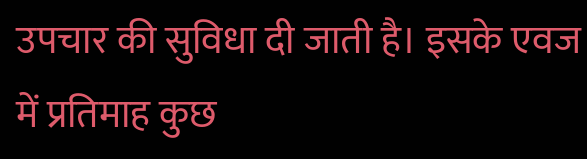उपचार की सुविधा दी जाती है। इसके एवज में प्रतिमाह कुछ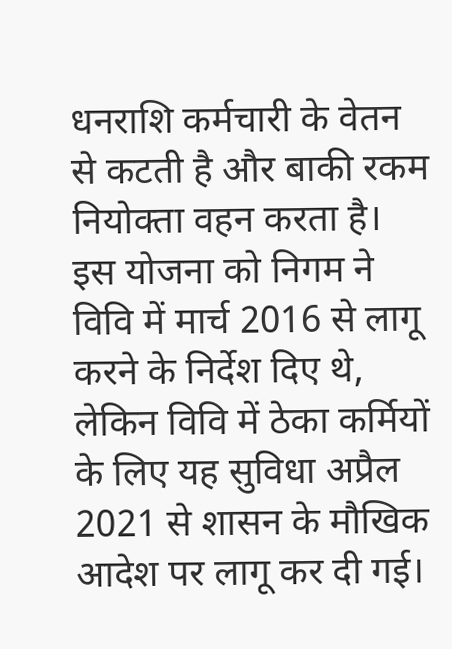धनराशि कर्मचारी के वेतन से कटती है और बाकी रकम नियोक्ता वहन करता है। इस योजना को निगम ने विवि में मार्च 2016 से लागू करने के निर्देश दिए थे, लेकिन विवि में ठेका कर्मियों के लिए यह सुविधा अप्रैल 2021 से शासन के मौखिक आदेश पर लागू कर दी गई।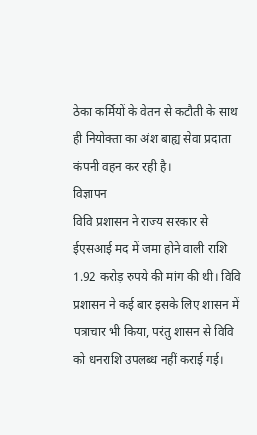ठेका कर्मियों के वेतन से कटौती के साथ ही नियोक्ता का अंश बाह्य सेवा प्रदाता कंपनी वहन कर रही है।
विज्ञापन
विवि प्रशासन ने राज्य सरकार से ईएसआई मद में जमा होने वाली राशि 1.92 करोड़ रुपये की मांग की थी। विवि प्रशासन ने कई बार इसके लिए शासन में पत्राचार भी किया, परंतु शासन से विवि को धनराशि उपलब्ध नहीं कराई गई।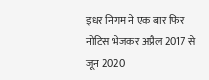इधर निगम ने एक बार फिर नोटिस भेजकर अप्रैल 2017 से जून 2020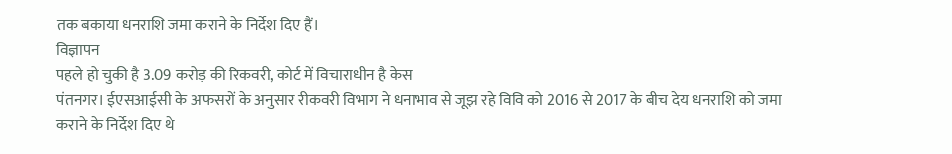तक बकाया धनराशि जमा कराने के निर्देश दिए हैं।
विज्ञापन
पहले हो चुकी है 3.09 करोड़ की रिकवरी, कोर्ट में विचाराधीन है केस
पंतनगर। ईएसआईसी के अफसरों के अनुसार रीकवरी विभाग ने धनाभाव से जूझ रहे विवि को 2016 से 2017 के बीच देय धनराशि को जमा कराने के निर्देश दिए थे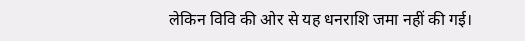लेकिन विवि की ओर से यह धनराशि जमा नहीं की गई।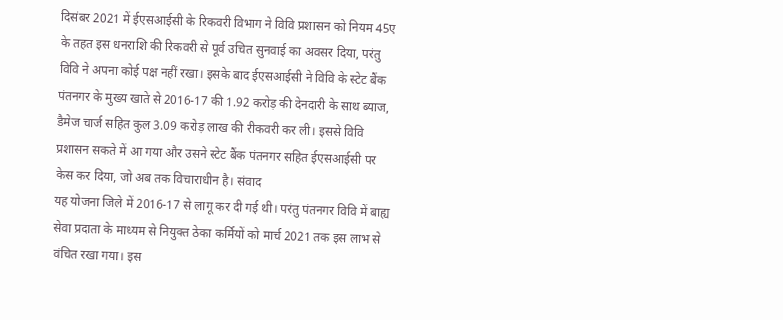दिसंबर 2021 में ईएसआईसी के रिकवरी विभाग ने विवि प्रशासन को नियम 45ए के तहत इस धनराशि की रिकवरी से पूर्व उचित सुनवाई का अवसर दिया, परंतु विवि ने अपना कोई पक्ष नहीं रखा। इसके बाद ईएसआईसी ने विवि के स्टेट बैंक पंतनगर के मुख्य खाते से 2016-17 की 1.92 करोड़ की देनदारी के साथ ब्याज, डैमेज चार्ज सहित कुल 3.09 करोड़ लाख की रीकवरी कर ली। इससे विवि प्रशासन सकते में आ गया और उसने स्टेट बैंक पंतनगर सहित ईएसआईसी पर केस कर दिया, जो अब तक विचाराधीन है। संवाद
यह योजना जिले में 2016-17 से लागू कर दी गई थी। परंतु पंतनगर विवि में बाह्य सेवा प्रदाता के माध्यम से नियुक्त ठेका कर्मियों को मार्च 2021 तक इस लाभ से वंचित रखा गया। इस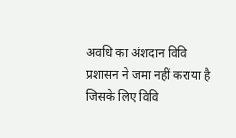अवधि का अंशदान विवि प्रशासन ने जमा नहीं कराया है जिसके लिए विवि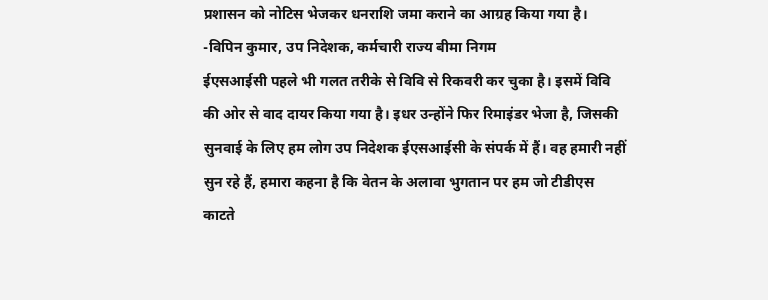प्रशासन को नोटिस भेजकर धनराशि जमा कराने का आग्रह किया गया है।
-विपिन कुमार, उप निदेशक, कर्मचारी राज्य बीमा निगम
ईएसआईसी पहले भी गलत तरीके से विवि से रिकवरी कर चुका है। इसमें विवि की ओर से वाद दायर किया गया है। इधर उन्होंने फिर रिमाइंडर भेजा है, जिसकी सुनवाई के लिए हम लोग उप निदेशक ईएसआईसी के संपर्क में हैं। वह हमारी नहीं सुन रहे हैं, हमारा कहना है कि वेतन के अलावा भुगतान पर हम जो टीडीएस काटते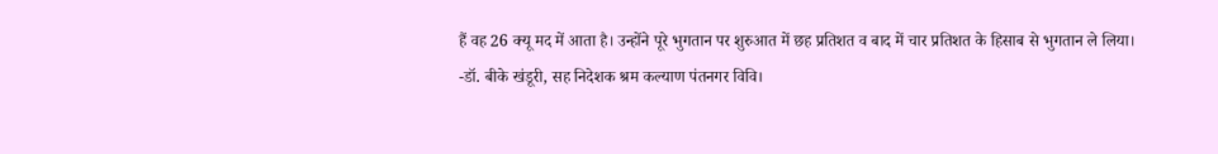हैं वह 26 क्यू मद में आता है। उन्होंने पूरे भुगतान पर शुरुआत में छह प्रतिशत व बाद में चार प्रतिशत के हिसाब से भुगतान ले लिया।
-डॉ. बीके खंडूरी, सह निदेशक श्रम कल्याण पंतनगर विवि।